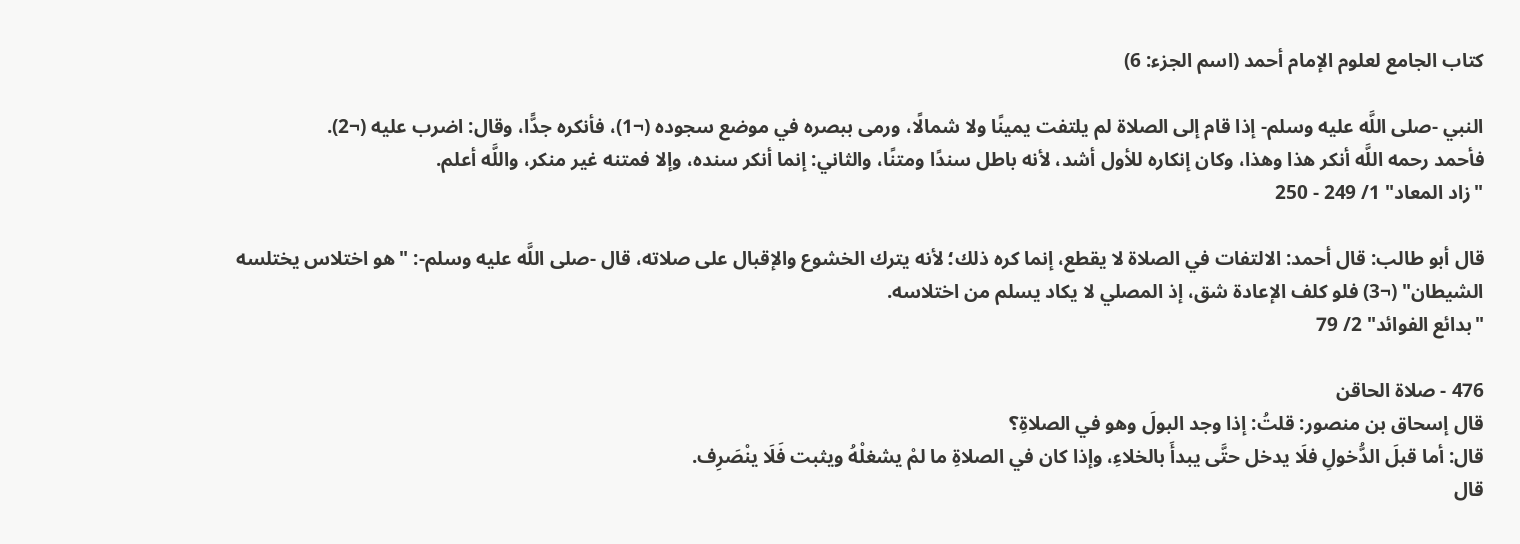كتاب الجامع لعلوم الإمام أحمد (اسم الجزء: 6)

النبي -صلى اللَّه عليه وسلم- إذا قام إلى الصلاة لم يلتفت يمينًا ولا شمالًا، ورمى ببصره في موضع سجوده (¬1)، فأنكره جدًّا، وقال: اضرب عليه (¬2).
فأحمد رحمه اللَّه أنكر هذا وهذا، وكان إنكاره للأول أشد، لأنه باطل سندًا ومتنًا، والثاني: إنما أنكر سنده، وإلا فمتنه غير منكر، واللَّه أعلم.
"زاد المعاد" 1/ 249 - 250

قال أبو طالب: قال أحمد: الالتفات في الصلاة لا يقطع، إنما كره ذلك؛ لأنه يترك الخشوع والإقبال على صلاته، قال -صلى اللَّه عليه وسلم-: "هو اختلاس يختلسه الشيطان" (¬3) فلو كلف الإعادة شق، إذ المصلي لا يكاد يسلم من اختلاسه.
"بدائع الفوائد" 2/ 79

476 - صلاة الحاقن
قال إسحاق بن منصور: قلتُ: إذا وجد البولَ وهو في الصلاةِ؟
قال: أما قبلَ الدُّخولِ فلَا يدخل حتَّى يبدأَ بالخلاءِ، وإذا كان في الصلاةِ ما لمْ يشغلْهُ ويثبت فَلَا ينْصَرِف.
قال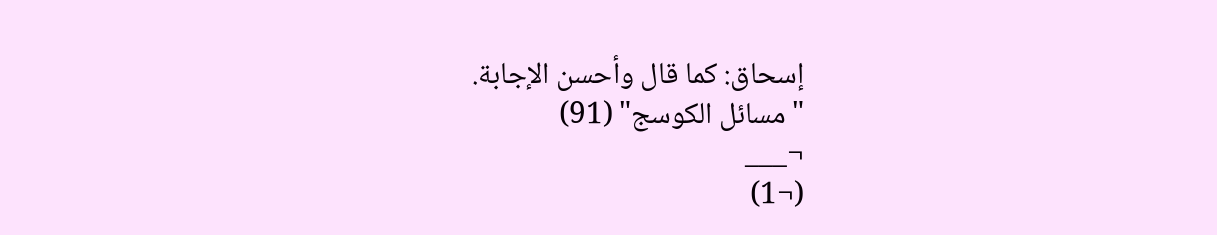إسحاق: كما قال وأحسن الإجابة.
"مسائل الكوسج" (91)
¬___
(¬1)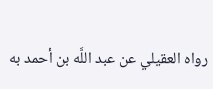رواه العقيلي عن عبد اللَّه بن أحمد به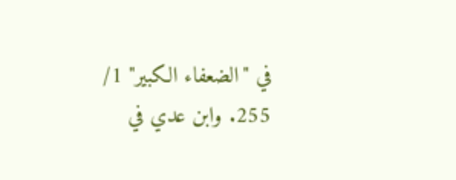في "الضعفاء الكبير" 1/ 255. وابن عدي في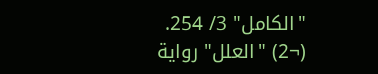"الكامل" 3/ 254.
(¬2) "العلل" رواية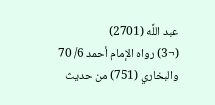عبد اللَّه (2701)
(¬3) رواه الإمام أحمد 6/ 70 والبخاري (751) من حديث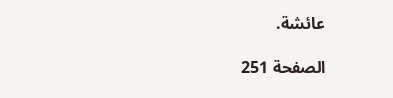عائشة.

الصفحة 251